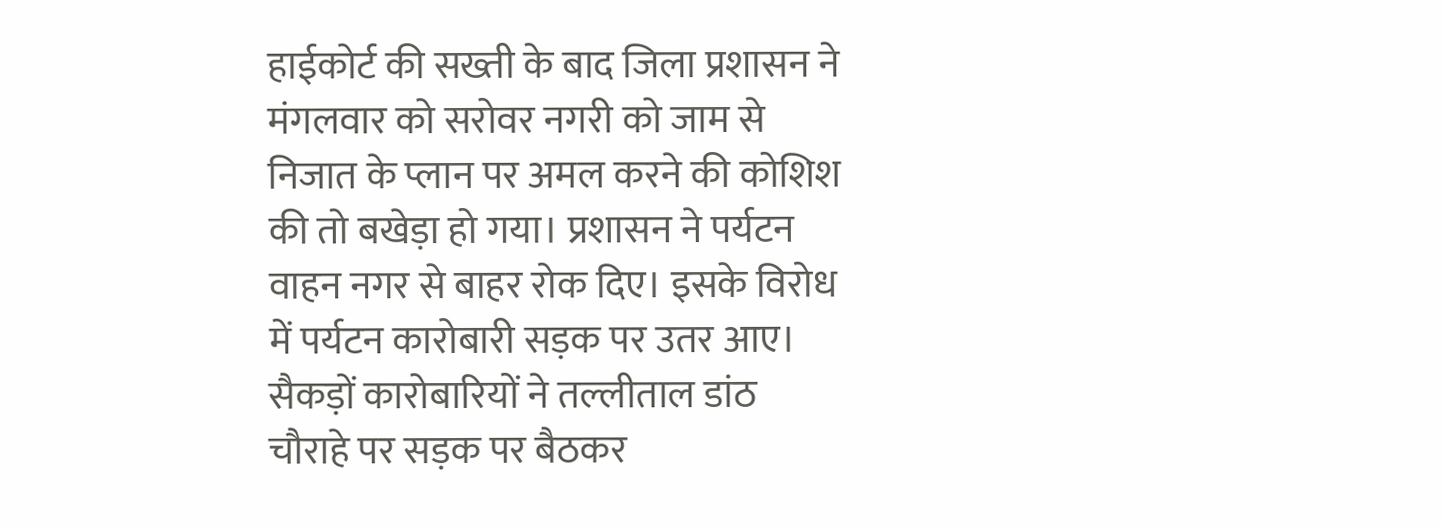हाईकोर्ट की सख्ती के बाद जिला प्रशासन ने मंगलवार को सरोवर नगरी को जाम से निजात के प्लान पर अमल करने की कोशिश की तो बखेड़ा हो गया। प्रशासन ने पर्यटन वाहन नगर से बाहर रोक दिए। इसके विरोध में पर्यटन कारोबारी सड़क पर उतर आए।
सैकड़ों कारोबारियों ने तल्लीताल डांठ चौराहे पर सड़क पर बैठकर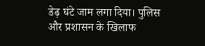डेढ़ घंटे जाम लगा दिया। पुलिस और प्रशासन के खिलाफ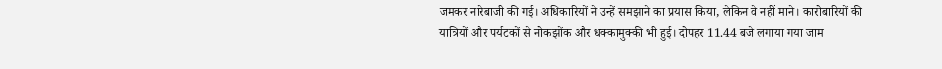जमकर नारेबाजी की गई। अधिकारियों ने उन्हें समझाने का प्रयास किया, लेकिन वे नहीं माने। कारोबारियों की यात्रियों और पर्यटकों से नोकझोंक और धक्कामुक्की भी हुई। दोपहर 11.44 बजे लगाया गया जाम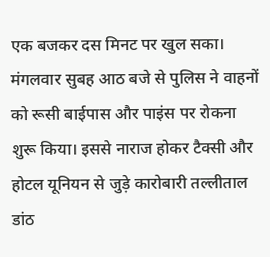एक बजकर दस मिनट पर खुल सका।
मंगलवार सुबह आठ बजे से पुलिस ने वाहनों को रूसी बाईपास और पाइंस पर रोकना शुरू किया। इससे नाराज होकर टैक्सी और होटल यूनियन से जुड़े कारोबारी तल्लीताल डांठ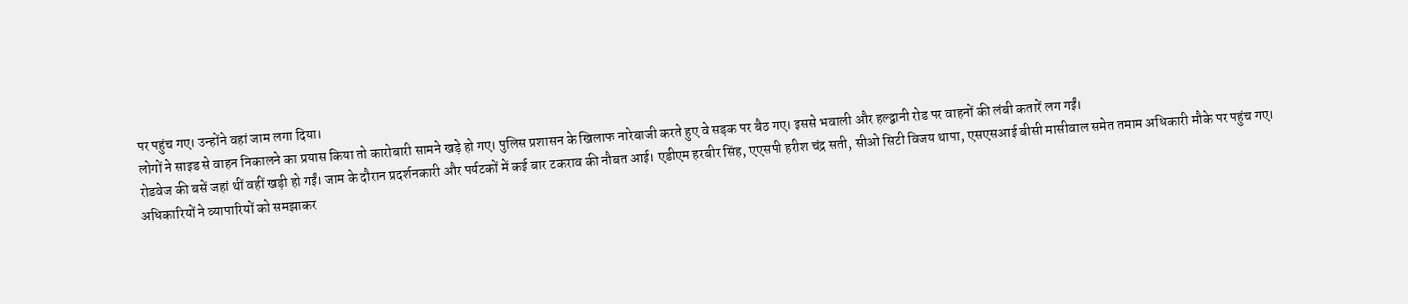पर पहुंच गए। उन्होंने वहां जाम लगा दिया।
लोगों ने साइड से वाहन निकालने का प्रयास किया तो कारोबारी सामने खड़े हो गए। पुलिस प्रशासन के खिलाफ नारेबाजी करते हुए वे सड़क पर बैठ गए। इससे भवाली और हल्द्वानी रोड पर वाहनों की लंबी कतारें लग गईं।
रोडवेज की बसें जहां थीं वहीं खड़ी हो गईं। जाम के दौरान प्रदर्शनकारी और पर्यटकों में कई बार टकराव की नौबत आई। एडीएम हरबीर सिंह, एएसपी हरीश चंद्र सती, सीओ सिटी विजय थापा, एसएसआई बीसी मासीवाल समेत तमाम अधिकारी मौके पर पहुंच गए।
अधिकारियों ने व्यापारियों को समझाकर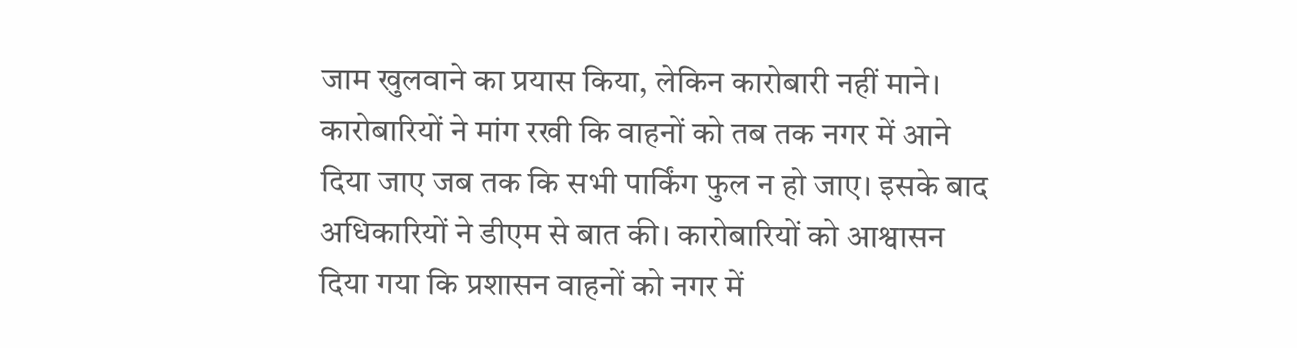जाम खुलवाने का प्रयास किया, लेकिन कारोबारी नहीं माने। कारोबारियों ने मांग रखी कि वाहनों को तब तक नगर में आने दिया जाए जब तक कि सभी पार्किंग फुल न हो जाए। इसके बाद अधिकारियों ने डीएम से बात की। कारोबारियों को आश्वासन दिया गया कि प्रशासन वाहनों को नगर में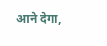आने देगा,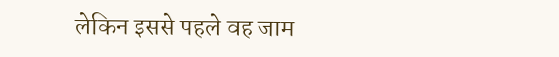लेकिन इससे पहले वह जाम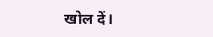खोल दें।